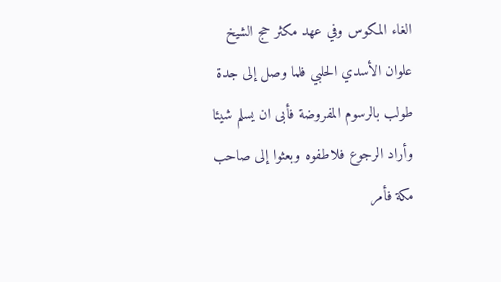الغاء المكوس وفي عهد مكثر حج الشيخ علوان الأسدي الحلبي فلما وصل إلى جدة طولب بالرسوم المفروضة فأبى ان يسلم شيئا وأراد الرجوع فلاطفوه وبعثوا إلى صاحب مكة فأمر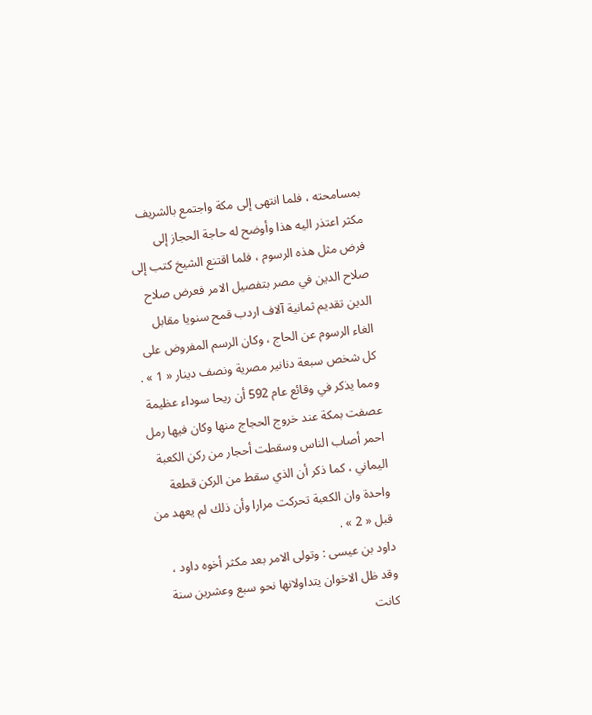بمسامحته ، فلما انتهى إلى مكة واجتمع بالشريف مكثر اعتذر اليه هذا وأوضح له حاجة الحجاز إلى فرض مثل هذه الرسوم ، فلما اقتنع الشيخ كتب إلى صلاح الدين في مصر بتفصيل الامر فعرض صلاح الدين تقديم ثمانية آلاف اردب قمح سنويا مقابل الغاء الرسوم عن الحاج ، وكان الرسم المفروض على كل شخص سبعة دنانير مصرية ونصف دينار « 1 » .
ومما يذكر في وقائع عام 592 أن ريحا سوداء عظيمة عصفت بمكة عند خروج الحجاج منها وكان فيها رمل احمر أصاب الناس وسقطت أحجار من ركن الكعبة اليماني ، كما ذكر أن الذي سقط من الركن قطعة واحدة وان الكعبة تحركت مرارا وأن ذلك لم يعهد من قبل « 2 » .
داود بن عيسى : وتولى الامر بعد مكثر أخوه داود ، وقد ظل الاخوان يتداولانها نحو سبع وعشرين سنة كانت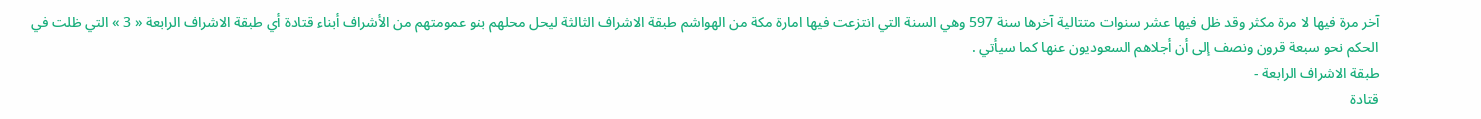آخر مرة فيها لا مرة مكثر وقد ظل فيها عشر سنوات متتالية آخرها سنة 597 وهي السنة التي انتزعت فيها امارة مكة من الهواشم طبقة الاشراف الثالثة ليحل محلهم بنو عمومتهم من الأشراف أبناء قتادة أي طبقة الاشراف الرابعة « 3 » التي ظلت في الحكم نحو سبعة قرون ونصف إلى أن أجلاهم السعوديون عنها كما سيأتي .
طبقة الاشراف الرابعة -
قتادة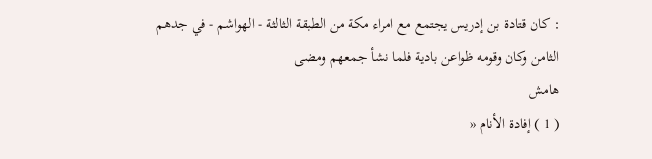: كان قتادة بن إدريس يجتمع مع امراء مكة من الطبقة الثالثة - الهواشم - في جدهم الثامن وكان وقومه ظواعن بادية فلما نشأ جمعهم ومضى
هامش
( 1 ) إفادة الأنام «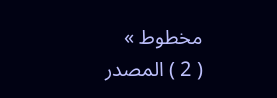مخطوط »
( 2 ) المصدر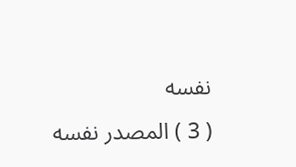نفسه
( 3 ) المصدر نفسه